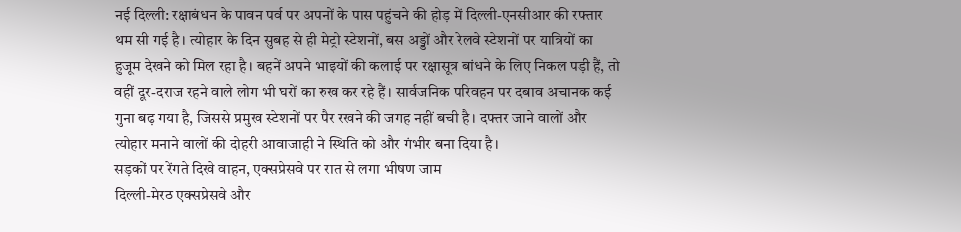नई दिल्ली: रक्षाबंधन के पावन पर्व पर अपनों के पास पहुंचने की होड़ में दिल्ली-एनसीआर की रफ्तार थम सी गई है। त्योहार के दिन सुबह से ही मेट्रो स्टेशनों, बस अड्डों और रेलवे स्टेशनों पर यात्रियों का हुजूम देखने को मिल रहा है। बहनें अपने भाइयों की कलाई पर रक्षासूत्र बांधने के लिए निकल पड़ी हैं, तो वहीं दूर-दराज रहने वाले लोग भी घरों का रुख कर रहे हैं। सार्वजनिक परिवहन पर दबाव अचानक कई गुना बढ़ गया है, जिससे प्रमुख स्टेशनों पर पैर रखने की जगह नहीं बची है। दफ्तर जाने वालों और त्योहार मनाने वालों की दोहरी आवाजाही ने स्थिति को और गंभीर बना दिया है।
सड़कों पर रेंगते दिखे वाहन, एक्सप्रेसवे पर रात से लगा भीषण जाम
दिल्ली-मेरठ एक्सप्रेसवे और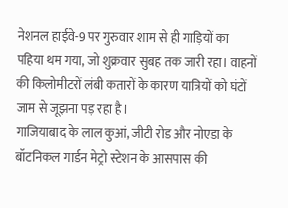नेशनल हाईवे-9 पर गुरुवार शाम से ही गाड़ियों का पहिया थम गया, जो शुक्रवार सुबह तक जारी रहा। वाहनों की किलोमीटरों लंबी कतारों के कारण यात्रियों को घंटों जाम से जूझना पड़ रहा है।
गाजियाबाद के लाल कुआं, जीटी रोड और नोएडा के बॉटनिकल गार्डन मेट्रो स्टेशन के आसपास की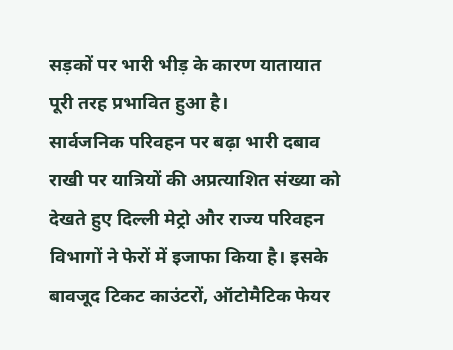सड़कों पर भारी भीड़ के कारण यातायात पूरी तरह प्रभावित हुआ है।
सार्वजनिक परिवहन पर बढ़ा भारी दबाव
राखी पर यात्रियों की अप्रत्याशित संख्या को देखते हुए दिल्ली मेट्रो और राज्य परिवहन विभागों ने फेरों में इजाफा किया है। इसके बावजूद टिकट काउंटरों, ऑटोमैटिक फेयर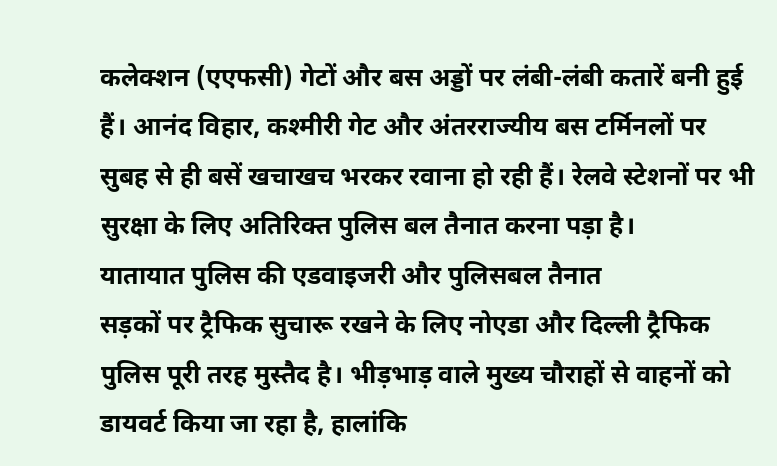कलेक्शन (एएफसी) गेटों और बस अड्डों पर लंबी-लंबी कतारें बनी हुई हैं। आनंद विहार, कश्मीरी गेट और अंतरराज्यीय बस टर्मिनलों पर सुबह से ही बसें खचाखच भरकर रवाना हो रही हैं। रेलवे स्टेशनों पर भी सुरक्षा के लिए अतिरिक्त पुलिस बल तैनात करना पड़ा है।
यातायात पुलिस की एडवाइजरी और पुलिसबल तैनात
सड़कों पर ट्रैफिक सुचारू रखने के लिए नोएडा और दिल्ली ट्रैफिक पुलिस पूरी तरह मुस्तैद है। भीड़भाड़ वाले मुख्य चौराहों से वाहनों को डायवर्ट किया जा रहा है, हालांकि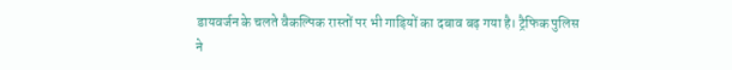डायवर्जन के चलते वैकल्पिक रास्तों पर भी गाड़ियों का दबाव बढ़ गया है। ट्रैफिक पुलिस ने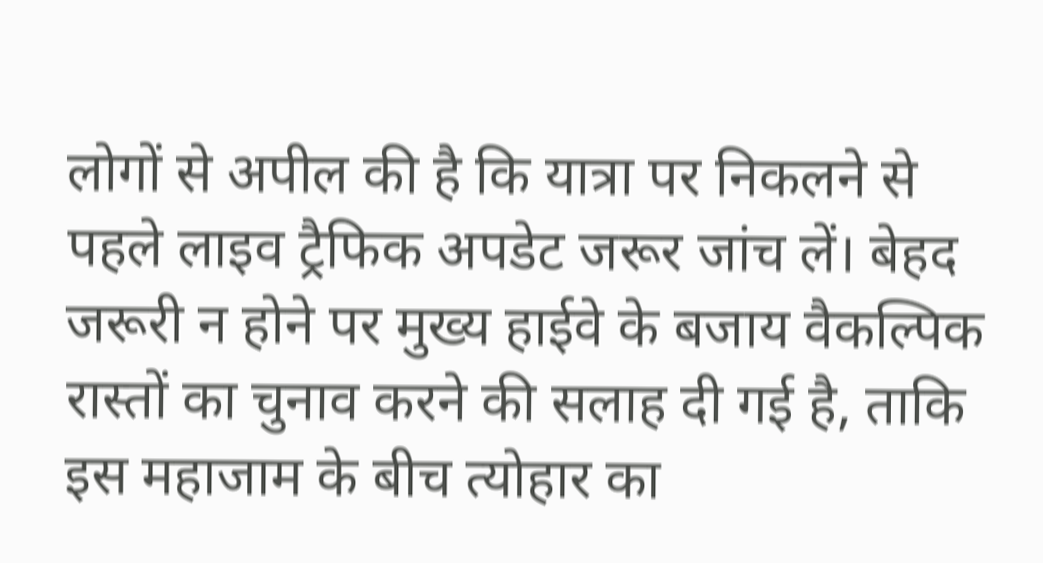लोगों से अपील की है कि यात्रा पर निकलने से पहले लाइव ट्रैफिक अपडेट जरूर जांच लें। बेहद जरूरी न होने पर मुख्य हाईवे के बजाय वैकल्पिक रास्तों का चुनाव करने की सलाह दी गई है, ताकि इस महाजाम के बीच त्योहार का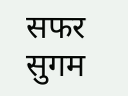सफर सुगम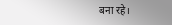बना रहे।